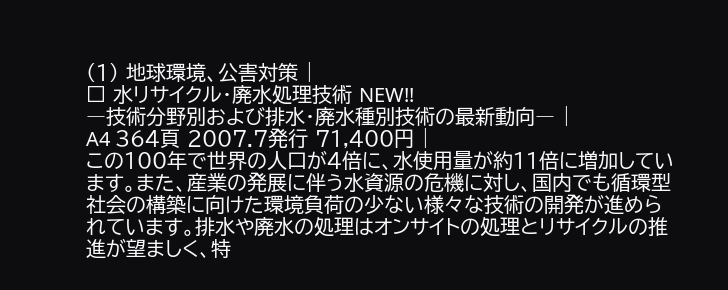(1) 地球環境、公害対策 |
□ 水リサイクル・廃水処理技術 NEW!!
―技術分野別および排水・廃水種別技術の最新動向― |
A4 364頁 2007.7発行 71,400円 |
この100年で世界の人口が4倍に、水使用量が約11倍に増加しています。また、産業の発展に伴う水資源の危機に対し、国内でも循環型社会の構築に向けた環境負荷の少ない様々な技術の開発が進められています。排水や廃水の処理はオンサイトの処理とリサイクルの推進が望ましく、特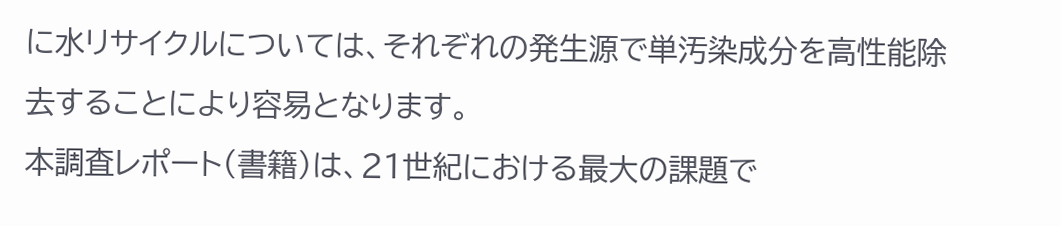に水リサイクルについては、それぞれの発生源で単汚染成分を高性能除去することにより容易となります。
本調査レポート(書籍)は、21世紀における最大の課題で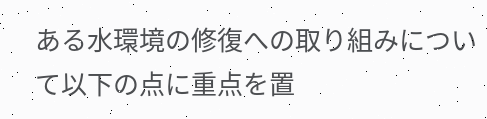ある水環境の修復への取り組みについて以下の点に重点を置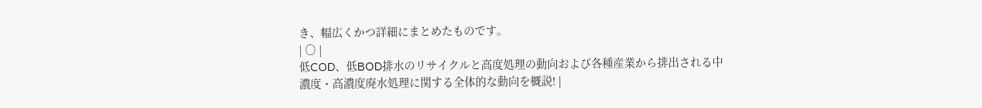き、幅広くかつ詳細にまとめたものです。
| ○ |
低COD、低BOD排水のリサイクルと高度処理の動向および各種産業から排出される中濃度・高濃度廃水処理に関する全体的な動向を概説! |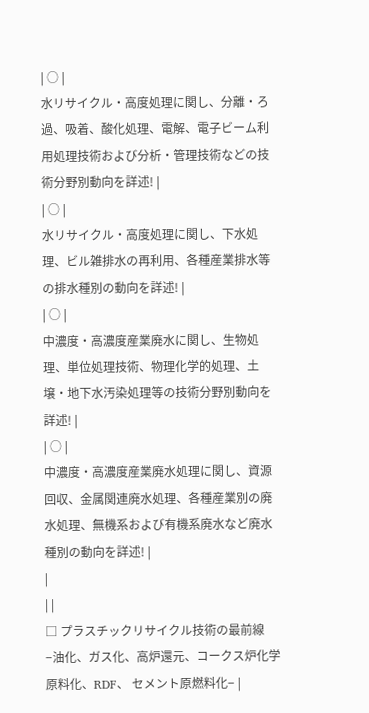| ○ |
水リサイクル・高度処理に関し、分離・ろ過、吸着、酸化処理、電解、電子ビーム利用処理技術および分析・管理技術などの技術分野別動向を詳述! |
| ○ |
水リサイクル・高度処理に関し、下水処理、ビル雑排水の再利用、各種産業排水等の排水種別の動向を詳述! |
| ○ |
中濃度・高濃度産業廃水に関し、生物処理、単位処理技術、物理化学的処理、土壌・地下水汚染処理等の技術分野別動向を詳述! |
| ○ |
中濃度・高濃度産業廃水処理に関し、資源回収、金属関連廃水処理、各種産業別の廃水処理、無機系および有機系廃水など廃水種別の動向を詳述! |
|
| |
□ プラスチックリサイクル技術の最前線
−油化、ガス化、高炉還元、コークス炉化学原料化、RDF、 セメント原燃料化− |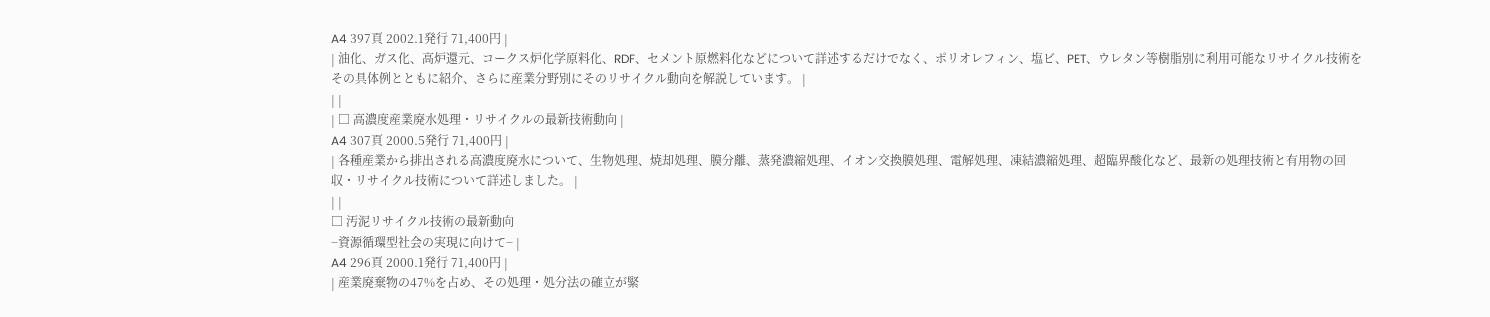A4 397頁 2002.1発行 71,400円 |
| 油化、ガス化、高炉還元、コークス炉化学原料化、RDF、セメント原燃料化などについて詳述するだけでなく、ポリオレフィン、塩ビ、PET、ウレタン等樹脂別に利用可能なリサイクル技術をその具体例とともに紹介、さらに産業分野別にそのリサイクル動向を解説しています。 |
| |
| □ 高濃度産業廃水処理・リサイクルの最新技術動向 |
A4 307頁 2000.5発行 71,400円 |
| 各種産業から排出される高濃度廃水について、生物処理、焼却処理、膜分離、蒸発濃縮処理、イオン交換膜処理、電解処理、凍結濃縮処理、超臨界酸化など、最新の処理技術と有用物の回収・リサイクル技術について詳述しました。 |
| |
□ 汚泥リサイクル技術の最新動向
−資源循環型社会の実現に向けて− |
A4 296頁 2000.1発行 71,400円 |
| 産業廃棄物の47%を占め、その処理・処分法の確立が緊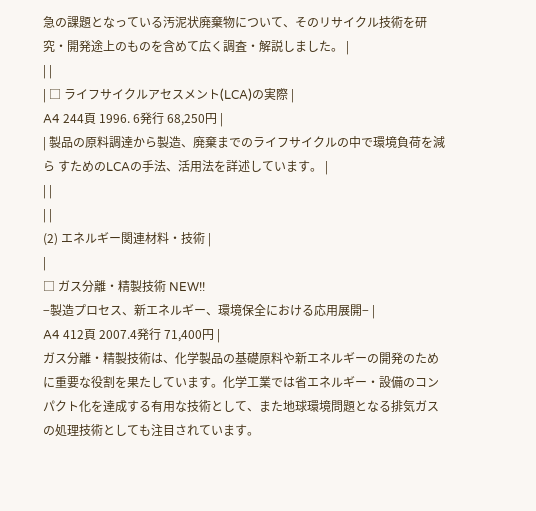急の課題となっている汚泥状廃棄物について、そのリサイクル技術を研究・開発途上のものを含めて広く調査・解説しました。 |
| |
| □ ライフサイクルアセスメント(LCA)の実際 |
A4 244頁 1996. 6発行 68,250円 |
| 製品の原料調達から製造、廃棄までのライフサイクルの中で環境負荷を減ら すためのLCAの手法、活用法を詳述しています。 |
| |
| |
(2) エネルギー関連材料・技術 |
|
□ ガス分離・精製技術 NEW!!
−製造プロセス、新エネルギー、環境保全における応用展開− |
A4 412頁 2007.4発行 71,400円 |
ガス分離・精製技術は、化学製品の基礎原料や新エネルギーの開発のために重要な役割を果たしています。化学工業では省エネルギー・設備のコンパクト化を達成する有用な技術として、また地球環境問題となる排気ガスの処理技術としても注目されています。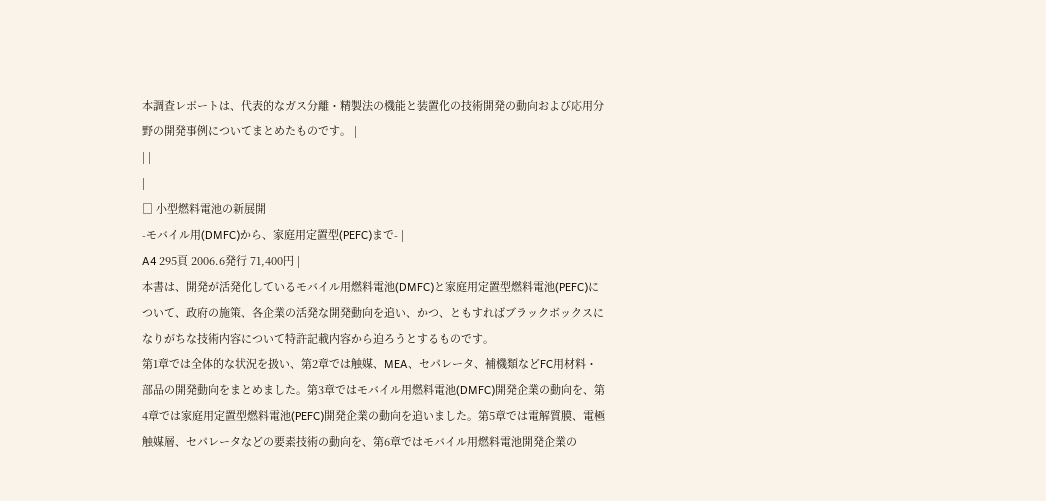本調査レポートは、代表的なガス分離・精製法の機能と装置化の技術開発の動向および応用分野の開発事例についてまとめたものです。 |
| |
|
□ 小型燃料電池の新展開
-モバイル用(DMFC)から、家庭用定置型(PEFC)まで- |
A4 295頁 2006.6発行 71,400円 |
本書は、開発が活発化しているモバイル用燃料電池(DMFC)と家庭用定置型燃料電池(PEFC)について、政府の施策、各企業の活発な開発動向を追い、かつ、ともすればブラックボックスになりがちな技術内容について特許記載内容から迫ろうとするものです。
第1章では全体的な状況を扱い、第2章では触媒、MEA、セパレータ、補機類などFC用材料・部品の開発動向をまとめました。第3章ではモバイル用燃料電池(DMFC)開発企業の動向を、第4章では家庭用定置型燃料電池(PEFC)開発企業の動向を追いました。第5章では電解質膜、電極触媒層、セパレータなどの要素技術の動向を、第6章ではモバイル用燃料電池開発企業の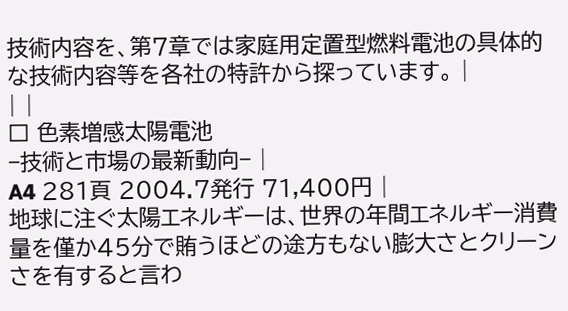技術内容を、第7章では家庭用定置型燃料電池の具体的な技術内容等を各社の特許から探っています。 |
| |
□ 色素増感太陽電池
−技術と市場の最新動向− |
A4 281頁 2004.7発行 71,400円 |
地球に注ぐ太陽エネルギーは、世界の年間エネルギー消費量を僅か45分で賄うほどの途方もない膨大さとクリーンさを有すると言わ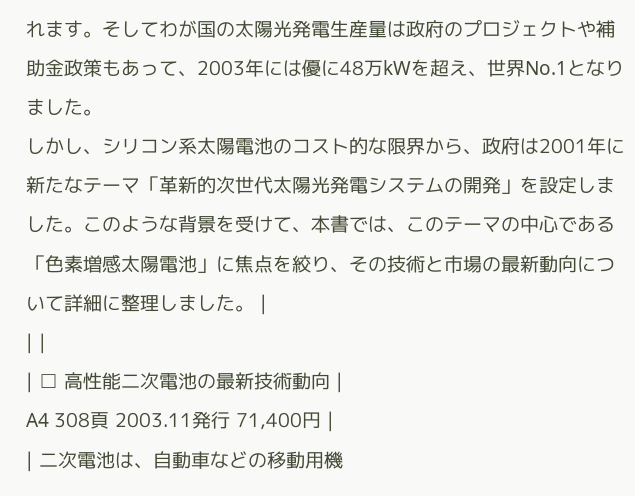れます。そしてわが国の太陽光発電生産量は政府のプロジェクトや補助金政策もあって、2003年には優に48万kWを超え、世界No.1となりました。
しかし、シリコン系太陽電池のコスト的な限界から、政府は2001年に新たなテーマ「革新的次世代太陽光発電システムの開発」を設定しました。このような背景を受けて、本書では、このテーマの中心である「色素増感太陽電池」に焦点を絞り、その技術と市場の最新動向について詳細に整理しました。 |
| |
| □ 高性能二次電池の最新技術動向 |
A4 308頁 2003.11発行 71,400円 |
| 二次電池は、自動車などの移動用機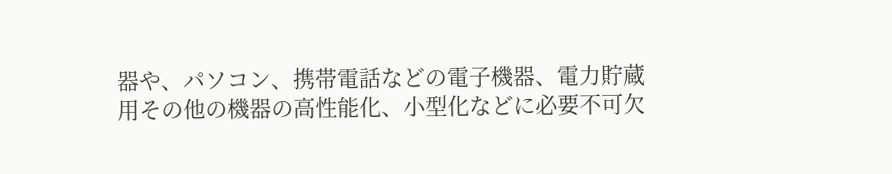器や、パソコン、携帯電話などの電子機器、電力貯蔵用その他の機器の高性能化、小型化などに必要不可欠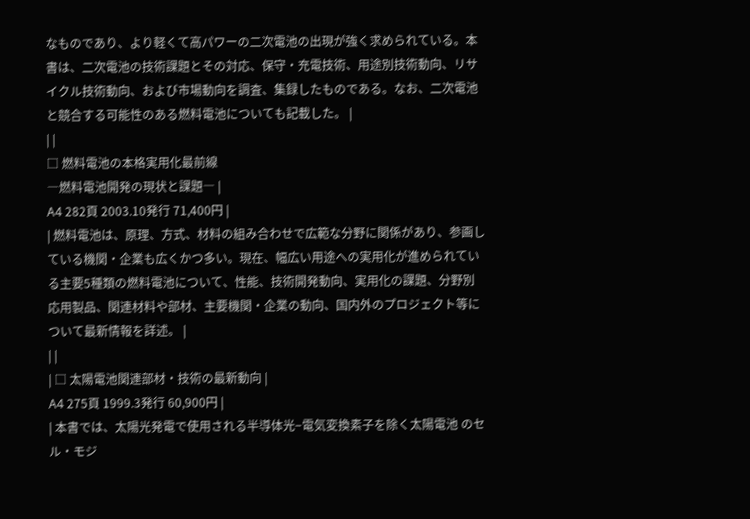なものであり、より軽くて高パワーの二次電池の出現が強く求められている。本書は、二次電池の技術課題とその対応、保守・充電技術、用途別技術動向、リサイクル技術動向、および市場動向を調査、集録したものである。なお、二次電池と競合する可能性のある燃料電池についても記載した。 |
| |
□ 燃料電池の本格実用化最前線
―燃料電池開発の現状と課題― |
A4 282頁 2003.10発行 71,400円 |
| 燃料電池は、原理、方式、材料の組み合わせで広範な分野に関係があり、参画している機関・企業も広くかつ多い。現在、幅広い用途への実用化が進められている主要5種類の燃料電池について、性能、技術開発動向、実用化の課題、分野別応用製品、関連材料や部材、主要機関・企業の動向、国内外のプロジェクト等について最新情報を詳述。 |
| |
| □ 太陽電池関連部材・技術の最新動向 |
A4 275頁 1999.3発行 60,900円 |
| 本書では、太陽光発電で使用される半導体光−電気変換素子を除く太陽電池 のセル・モジ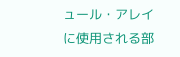ュール・アレイに使用される部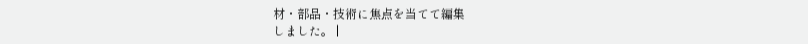材・部品・技術に焦点を当てて編集
しました。 |